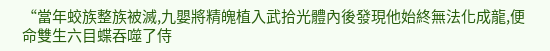“當年蛟族整族被滅,九嬰將精魄植入武拾光體內後發現他始終無法化成龍,便命雙生六目蝶吞噬了侍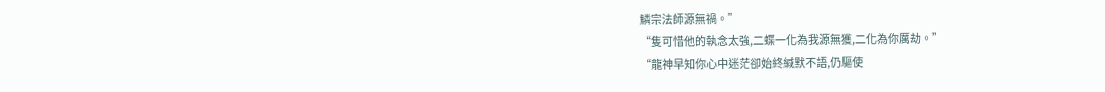鱗宗法師源無禍。”
“隻可惜他的執念太強,二蝶一化為我源無獲,二化為你厲劫。”
“龍神早知你心中迷茫卻始終緘默不語,仍驅使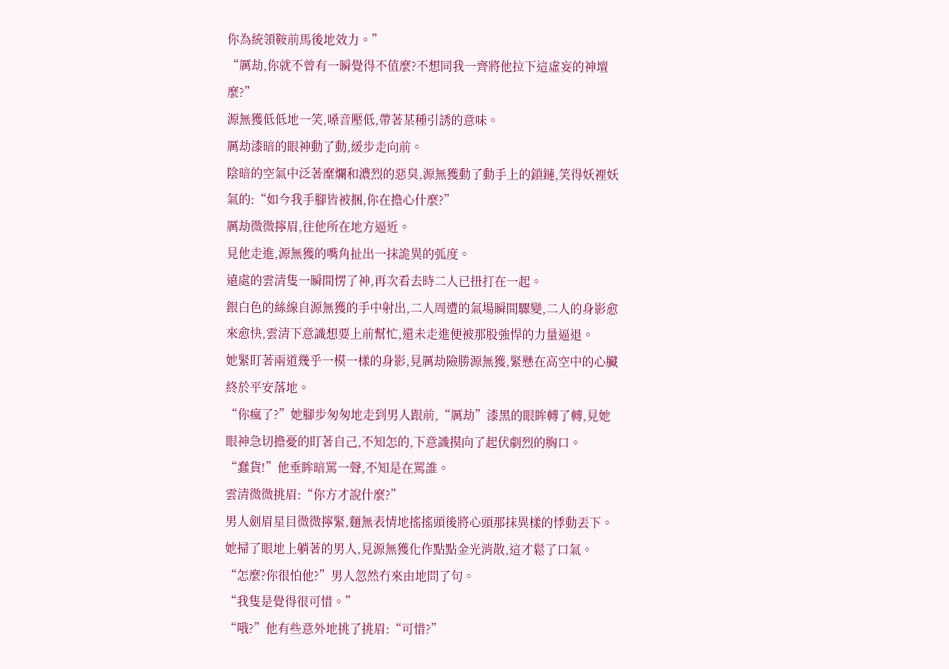你為統領鞍前馬後地效力。”
“厲劫,你就不曾有一瞬覺得不值麼?不想同我一齊將他拉下這虛妄的神壇麼?”
源無獲低低地一笑,嗓音壓低,帶著某種引誘的意味。
厲劫漆暗的眼神動了動,緩步走向前。
陰暗的空氣中泛著糜爛和濃烈的惡臭,源無獲動了動手上的鎖鏈,笑得妖裡妖氣的:“如今我手腳皆被捆,你在擔心什麼?”
厲劫微微擰眉,往他所在地方逼近。
見他走進,源無獲的嘴角扯出一抹詭異的弧度。
遠處的雲清隻一瞬間愣了神,再次看去時二人已扭打在一起。
銀白色的絲線自源無獲的手中射出,二人周遭的氣場瞬間驟變,二人的身影愈來愈快,雲清下意識想要上前幫忙,還未走進便被那股強悍的力量逼退。
她緊盯著兩道幾乎一模一樣的身影,見厲劫險勝源無獲,緊懸在高空中的心臟終於平安落地。
“你瘋了?”她腳步匆匆地走到男人跟前,“厲劫”漆黑的眼眸轉了轉,見她眼神急切擔憂的盯著自己,不知怎的,下意識摸向了起伏劇烈的胸口。
“蠢貨!”他垂眸暗罵一聲,不知是在罵誰。
雲清微微挑眉:“你方才說什麼?”
男人劍眉星目微微擰緊,麵無表情地搖搖頭後將心頭那抹異樣的悸動丟下。
她掃了眼地上躺著的男人,見源無獲化作點點金光消散,這才鬆了口氣。
“怎麼?你很怕他?”男人忽然冇來由地問了句。
“我隻是覺得很可惜。”
“哦?”他有些意外地挑了挑眉:“可惜?”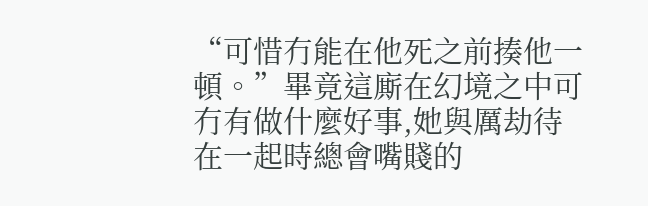“可惜冇能在他死之前揍他一頓。”畢竟這廝在幻境之中可冇有做什麼好事,她與厲劫待在一起時總會嘴賤的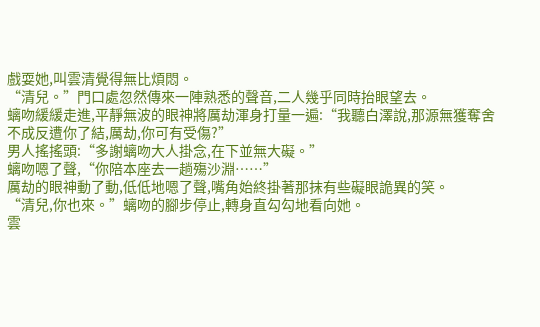戲耍她,叫雲清覺得無比煩悶。
“清兒。”門口處忽然傳來一陣熟悉的聲音,二人幾乎同時抬眼望去。
螭吻緩緩走進,平靜無波的眼神將厲劫渾身打量一遍:“我聽白澤說,那源無獲奪舍不成反遭你了結,厲劫,你可有受傷?”
男人搖搖頭:“多謝螭吻大人掛念,在下並無大礙。”
螭吻嗯了聲,“你陪本座去一趟殤沙淵……”
厲劫的眼神動了動,低低地嗯了聲,嘴角始終掛著那抹有些礙眼詭異的笑。
“清兒,你也來。”螭吻的腳步停止,轉身直勾勾地看向她。
雲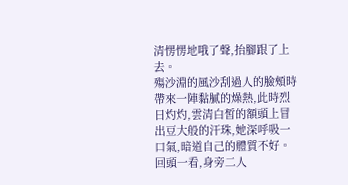清愣愣地哦了聲,抬腳跟了上去。
殤沙淵的風沙刮過人的臉頰時帶來一陣黏膩的燥熱,此時烈日灼灼,雲清白皙的額頭上冒出豆大般的汗珠,她深呼吸一口氣,暗道自己的體質不好。
回頭一看,身旁二人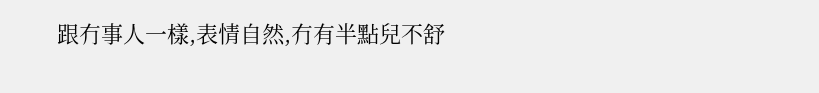跟冇事人一樣,表情自然,冇有半點兒不舒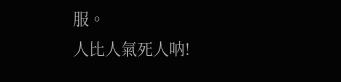服。
人比人氣死人呐!